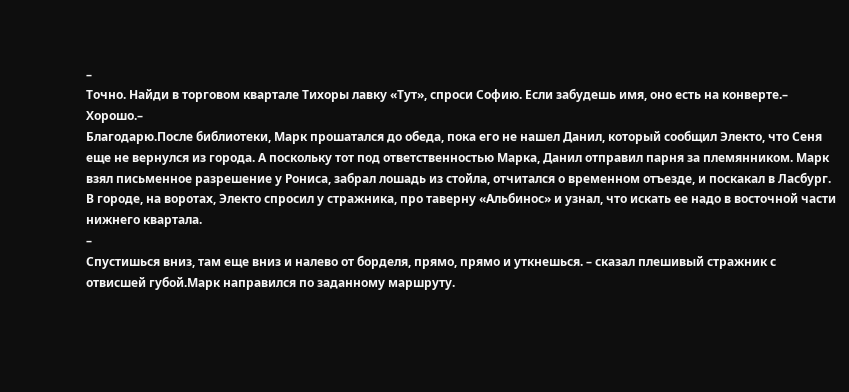–
Точно. Найди в торговом квартале Тихоры лавку «Тут», спроси Софию. Если забудешь имя, оно есть на конверте.–
Хорошо.–
Благодарю.После библиотеки, Марк прошатался до обеда, пока его не нашел Данил, который сообщил Электо, что Сеня еще не вернулся из города. А поскольку тот под ответственностью Марка, Данил отправил парня за племянником. Марк взял письменное разрешение у Рониса, забрал лошадь из стойла, отчитался о временном отъезде, и поскакал в Ласбург.
В городе, на воротах, Электо спросил у стражника, про таверну «Альбинос» и узнал, что искать ее надо в восточной части нижнего квартала.
–
Спустишься вниз, там еще вниз и налево от борделя, прямо, прямо и уткнешься. – сказал плешивый стражник с отвисшей губой.Марк направился по заданному маршруту.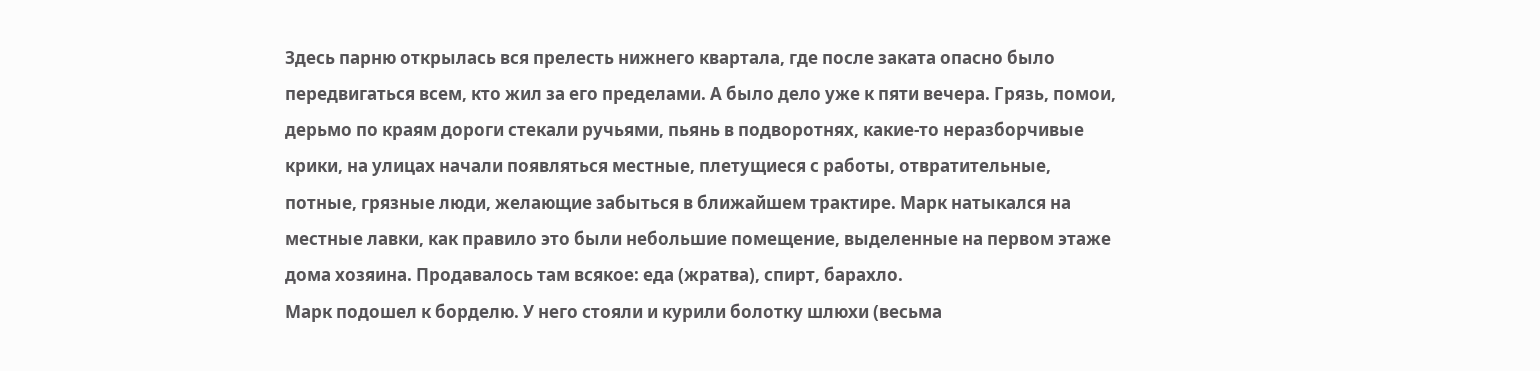Здесь парню открылась вся прелесть нижнего квартала, где после заката опасно было передвигаться всем, кто жил за его пределами. А было дело уже к пяти вечера. Грязь, помои, дерьмо по краям дороги стекали ручьями, пьянь в подворотнях, какие-то неразборчивые крики, на улицах начали появляться местные, плетущиеся с работы, отвратительные, потные, грязные люди, желающие забыться в ближайшем трактире. Марк натыкался на местные лавки, как правило это были небольшие помещение, выделенные на первом этаже дома хозяина. Продавалось там всякое: еда (жратва), спирт, барахло.
Марк подошел к борделю. У него стояли и курили болотку шлюхи (весьма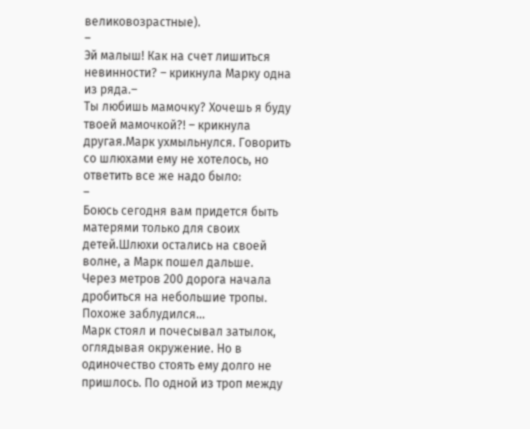великовозрастные).
–
Эй малыш! Как на счет лишиться невинности? – крикнула Марку одна из ряда.–
Ты любишь мамочку? Хочешь я буду твоей мамочкой?! – крикнула другая.Марк ухмыльнулся. Говорить со шлюхами ему не хотелось, но ответить все же надо было:
–
Боюсь сегодня вам придется быть матерями только для своих детей.Шлюхи остались на своей волне, а Марк пошел дальше.
Через метров 200 дорога начала дробиться на небольшие тропы.
Похоже заблудился…
Марк стоял и почесывал затылок, оглядывая окружение. Но в одиночество стоять ему долго не пришлось. По одной из троп между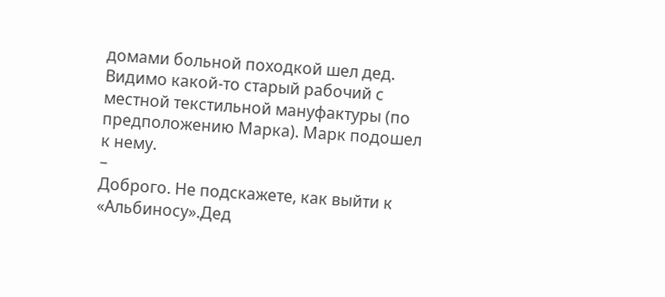домами больной походкой шел дед. Видимо какой-то старый рабочий с местной текстильной мануфактуры (по предположению Марка). Марк подошел к нему.
–
Доброго. Не подскажете, как выйти к «Альбиносу».Дед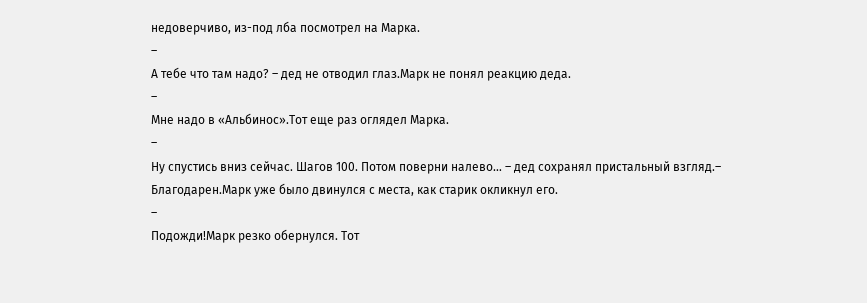недоверчиво, из-под лба посмотрел на Марка.
–
А тебе что там надо? – дед не отводил глаз.Марк не понял реакцию деда.
–
Мне надо в «Альбинос».Тот еще раз оглядел Марка.
–
Ну спустись вниз сейчас. Шагов 100. Потом поверни налево… – дед сохранял пристальный взгляд.–
Благодарен.Марк уже было двинулся с места, как старик окликнул его.
–
Подожди!Марк резко обернулся. Тот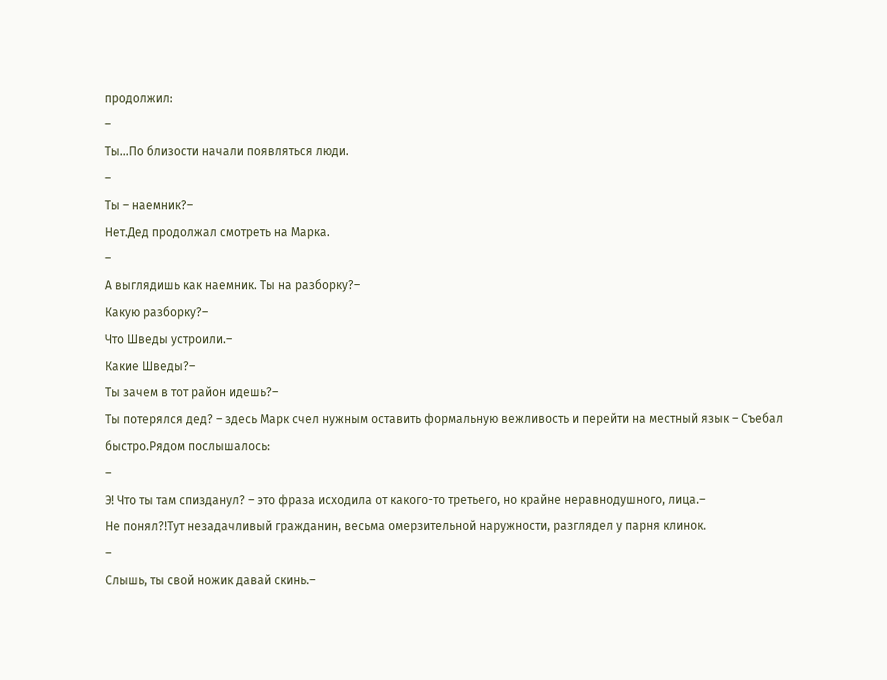продолжил:
–
Ты…По близости начали появляться люди.
–
Ты – наемник?–
Нет.Дед продолжал смотреть на Марка.
–
А выглядишь как наемник. Ты на разборку?–
Какую разборку?–
Что Шведы устроили.–
Какие Шведы?–
Ты зачем в тот район идешь?–
Ты потерялся дед? – здесь Марк счел нужным оставить формальную вежливость и перейти на местный язык – Съебал быстро.Рядом послышалось:
–
Э! Что ты там спизданул? – это фраза исходила от какого-то третьего, но крайне неравнодушного, лица.–
Не понял?!Тут незадачливый гражданин, весьма омерзительной наружности, разглядел у парня клинок.
–
Слышь, ты свой ножик давай скинь.–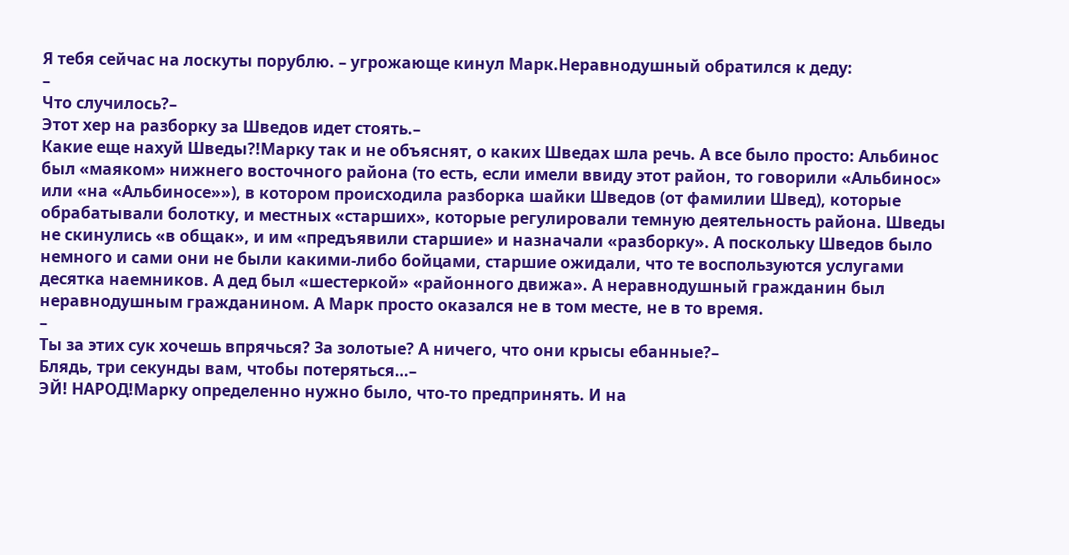Я тебя сейчас на лоскуты порублю. – угрожающе кинул Марк.Неравнодушный обратился к деду:
–
Что случилось?–
Этот хер на разборку за Шведов идет стоять.–
Какие еще нахуй Шведы?!Марку так и не объяснят, о каких Шведах шла речь. А все было просто: Альбинос был «маяком» нижнего восточного района (то есть, если имели ввиду этот район, то говорили «Альбинос» или «на «Альбиносе»»), в котором происходила разборка шайки Шведов (от фамилии Швед), которые обрабатывали болотку, и местных «старших», которые регулировали темную деятельность района. Шведы не скинулись «в общак», и им «предъявили старшие» и назначали «разборку». А поскольку Шведов было немного и сами они не были какими-либо бойцами, старшие ожидали, что те воспользуются услугами десятка наемников. А дед был «шестеркой» «районного движа». А неравнодушный гражданин был неравнодушным гражданином. А Марк просто оказался не в том месте, не в то время.
–
Ты за этих сук хочешь впрячься? За золотые? А ничего, что они крысы ебанные?–
Блядь, три секунды вам, чтобы потеряться…–
ЭЙ! НАРОД!Марку определенно нужно было, что-то предпринять. И на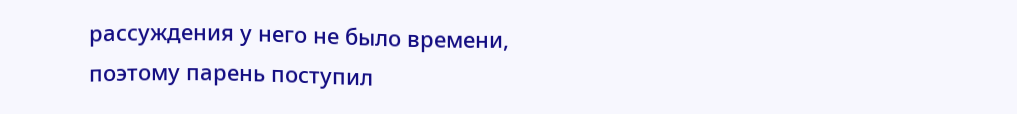рассуждения у него не было времени, поэтому парень поступил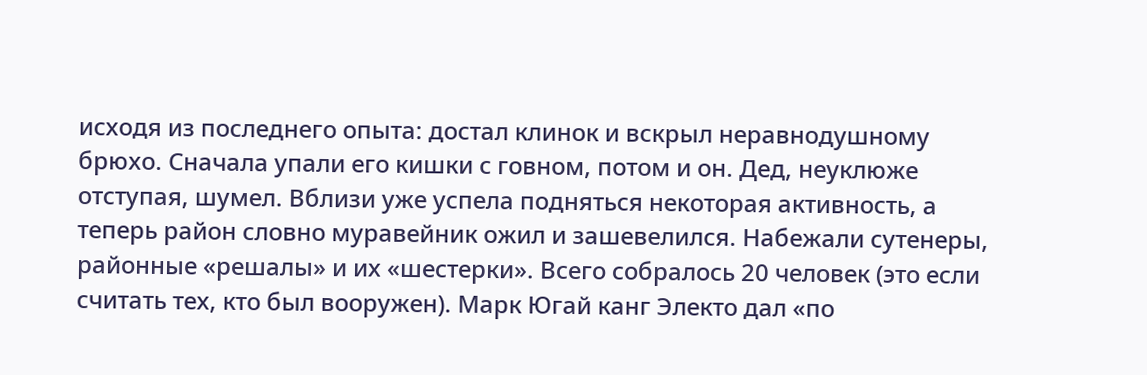исходя из последнего опыта: достал клинок и вскрыл неравнодушному брюхо. Сначала упали его кишки с говном, потом и он. Дед, неуклюже отступая, шумел. Вблизи уже успела подняться некоторая активность, а теперь район словно муравейник ожил и зашевелился. Набежали сутенеры, районные «решалы» и их «шестерки». Всего собралось 20 человек (это если считать тех, кто был вооружен). Марк Югай канг Электо дал «по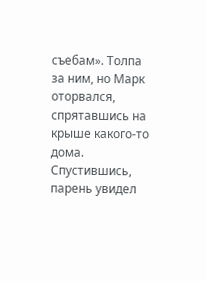съебам». Толпа за ним, но Марк оторвался, спрятавшись на крыше какого-то дома. Спустившись, парень увидел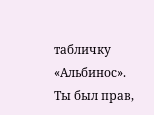табличку «Альбинос».
Ты был прав,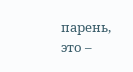парень, это –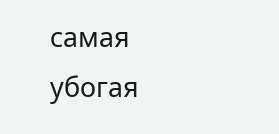самая убогая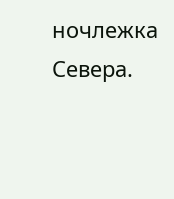ночлежка Севера.